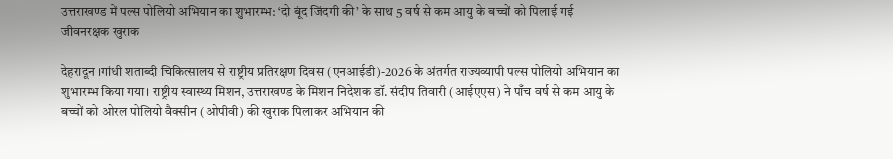उत्तराखण्ड में पल्स पोलियो अभियान का शुभारम्भ: ‘दो बूंद जिंदगी की’ के साथ 5 वर्ष से कम आयु के बच्चों को पिलाई गई जीवनरक्षक खुराक

देहरादून ।गांधी शताब्दी चिकित्सालय से राष्ट्रीय प्रतिरक्षण दिवस (एनआईडी)-2026 के अंतर्गत राज्यव्यापी पल्स पोलियो अभियान का शुभारम्भ किया गया। राष्ट्रीय स्वास्थ्य मिशन, उत्तराखण्ड के मिशन निदेशक डॉ. संदीप तिवारी (आईएएस) ने पाँच वर्ष से कम आयु के बच्चों को ओरल पोलियो वैक्सीन (ओपीवी) की खुराक पिलाकर अभियान की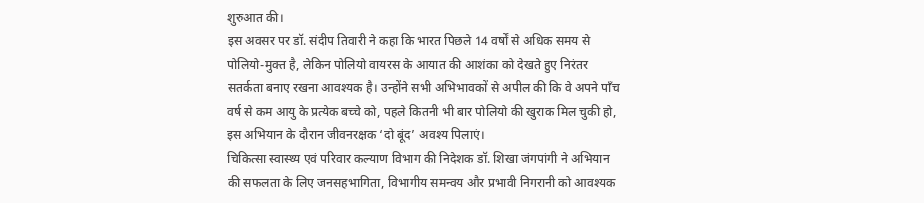शुरुआत की।
इस अवसर पर डॉ. संदीप तिवारी ने कहा कि भारत पिछले 14 वर्षों से अधिक समय से पोलियो-मुक्त है, लेकिन पोलियो वायरस के आयात की आशंका को देखते हुए निरंतर सतर्कता बनाए रखना आवश्यक है। उन्होंने सभी अभिभावकों से अपील की कि वे अपने पाँच वर्ष से कम आयु के प्रत्येक बच्चे को, पहले कितनी भी बार पोलियो की खुराक मिल चुकी हो, इस अभियान के दौरान जीवनरक्षक ‘दो बूंद’ अवश्य पिलाएं।
चिकित्सा स्वास्थ्य एवं परिवार कल्याण विभाग की निदेशक डॉ. शिखा जंगपांगी ने अभियान की सफलता के लिए जनसहभागिता, विभागीय समन्वय और प्रभावी निगरानी को आवश्यक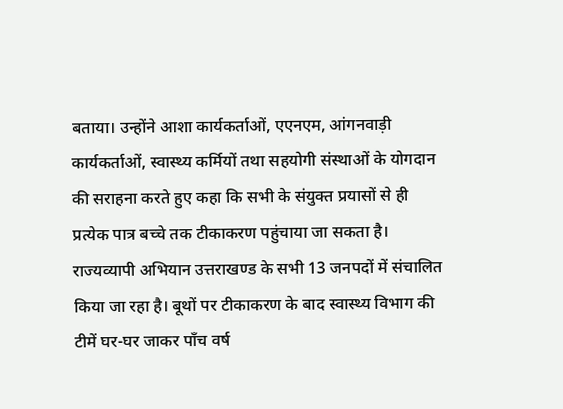बताया। उन्होंने आशा कार्यकर्ताओं, एएनएम, आंगनवाड़ी कार्यकर्ताओं, स्वास्थ्य कर्मियों तथा सहयोगी संस्थाओं के योगदान की सराहना करते हुए कहा कि सभी के संयुक्त प्रयासों से ही प्रत्येक पात्र बच्चे तक टीकाकरण पहुंचाया जा सकता है।
राज्यव्यापी अभियान उत्तराखण्ड के सभी 13 जनपदों में संचालित किया जा रहा है। बूथों पर टीकाकरण के बाद स्वास्थ्य विभाग की टीमें घर-घर जाकर पाँच वर्ष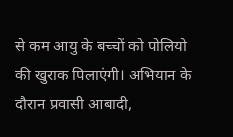से कम आयु के बच्चों को पोलियो की खुराक पिलाएंगी। अभियान के दौरान प्रवासी आबादी,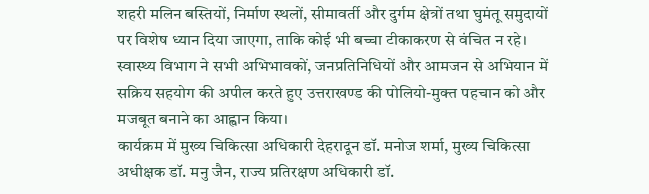शहरी मलिन बस्तियों, निर्माण स्थलों, सीमावर्ती और दुर्गम क्षेत्रों तथा घुमंतू समुदायों पर विशेष ध्यान दिया जाएगा, ताकि कोई भी बच्चा टीकाकरण से वंचित न रहे।
स्वास्थ्य विभाग ने सभी अभिभावकों, जनप्रतिनिधियों और आमजन से अभियान में सक्रिय सहयोग की अपील करते हुए उत्तराखण्ड की पोलियो-मुक्त पहचान को और मजबूत बनाने का आह्वान किया।
कार्यक्रम में मुख्य चिकित्सा अधिकारी देहरादून डॉ. मनोज शर्मा, मुख्य चिकित्सा अधीक्षक डॉ. मनु जैन, राज्य प्रतिरक्षण अधिकारी डॉ.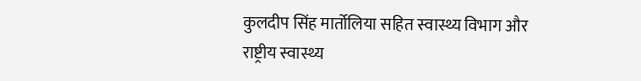कुलदीप सिंह मार्तोलिया सहित स्वास्थ्य विभाग और राष्ट्रीय स्वास्थ्य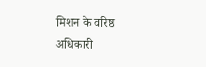मिशन के वरिष्ठ अधिकारी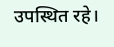उपस्थित रहे।